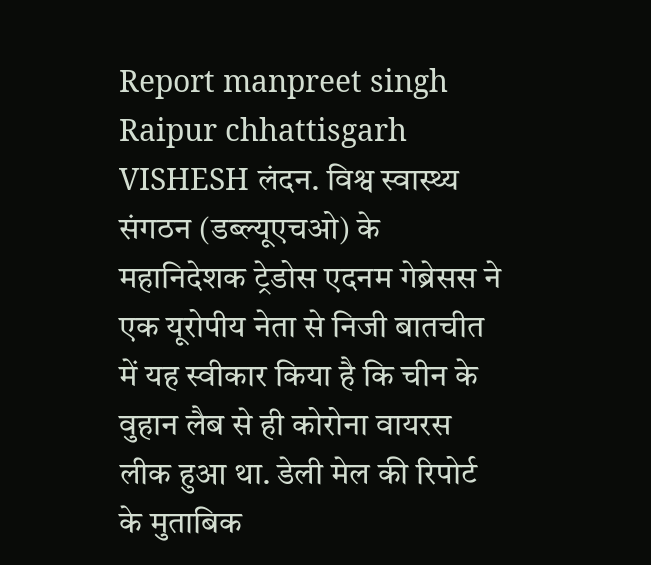Report manpreet singh
Raipur chhattisgarh VISHESH लंदन. विश्व स्वास्थ्य संगठन (डब्ल्यूएचओ) के महानिदेशक ट्रेडोस एदनम गेब्रेसस ने एक यूरोपीय नेता से निजी बातचीत में यह स्वीकार किया है कि चीन के वुहान लैब से ही कोरोना वायरस लीक हुआ था. डेली मेल की रिपोर्ट के मुताबिक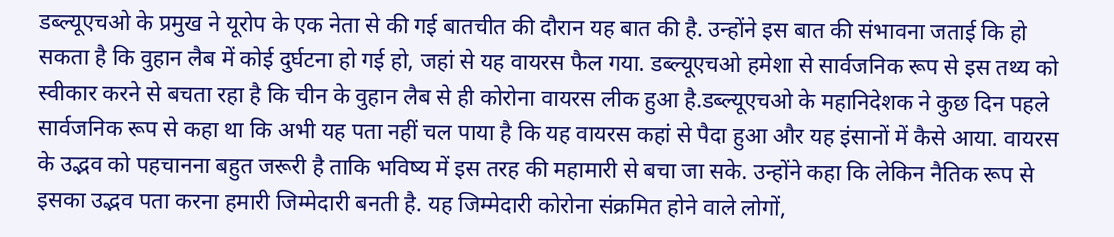डब्ल्यूएचओ के प्रमुख ने यूरोप के एक नेता से की गई बातचीत की दौरान यह बात की है. उन्होंने इस बात की संभावना जताई कि हो सकता है कि वुहान लैब में कोई दुर्घटना हो गई हो, जहां से यह वायरस फैल गया. डब्ल्यूएचओ हमेशा से सार्वजनिक रूप से इस तथ्य को स्वीकार करने से बचता रहा है कि चीन के वुहान लैब से ही कोरोना वायरस लीक हुआ है.डब्ल्यूएचओ के महानिदेशक ने कुछ दिन पहले सार्वजनिक रूप से कहा था कि अभी यह पता नहीं चल पाया है कि यह वायरस कहां से पैदा हुआ और यह इंसानों में कैसे आया. वायरस के उद्भव को पहचानना बहुत जरूरी है ताकि भविष्य में इस तरह की महामारी से बचा जा सके. उन्होंने कहा कि लेकिन नैतिक रूप से इसका उद्भव पता करना हमारी जिम्मेदारी बनती है. यह जिम्मेदारी कोरोना संक्रमित होने वाले लोगों,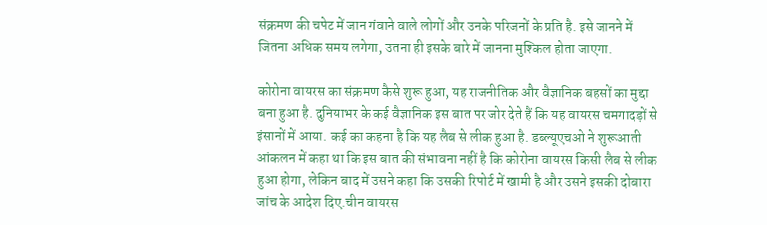संक्रमण की चपेट में जान गंवाने वाले लोगों और उनके परिजनों के प्रति है. इसे जानने में जितना अधिक समय लगेगा, उतना ही इसके बारे में जानना मुश्किल होता जाएगा.

कोरोना वायरस का संक्रमण कैसे शुरू हुआ, यह राजनीतिक और वैज्ञानिक बहसों का मुद्दा बना हुआ है. दुनियाभर के कई वैज्ञानिक इस बात पर जोर देते हैं कि यह वायरस चमगादड़ों से इंसानों में आया. कई का कहना है कि यह लैब से लीक हुआ है. डब्ल्यूएचओ ने शुरूआती आंकलन में कहा था कि इस बात की संभावना नहीं है कि कोरोना वायरस किसी लैब से लीक हुआ होगा, लेकिन बाद में उसने कहा कि उसकी रिपोर्ट में खामी है और उसने इसकी दोबारा जांच के आदेश दिए.चीन वायरस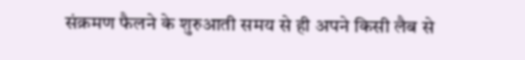संक्रमण फैलने के शुरुआती समय से ही अपने किसी लैब से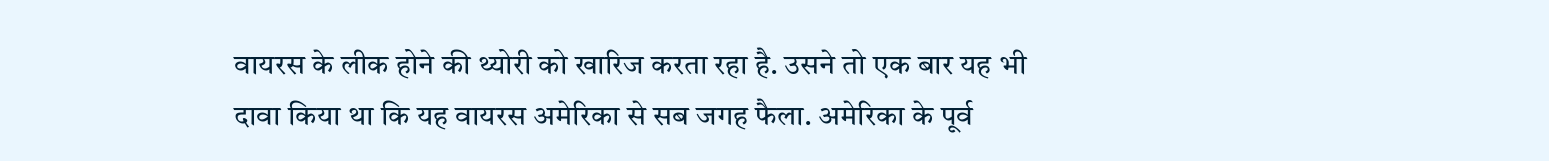वायरस के लीक होने की थ्योरी को खारिज करता रहा है. उसने तो एक बार यह भी दावा किया था कि यह वायरस अमेरिका से सब जगह फैला. अमेरिका के पूर्व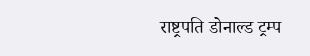राष्ट्रपति डोनाल्ड ट्रम्प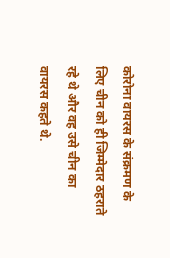कोरोना वायरस के संक्रमण के लिए चीन को ही जिम्मेदार ठहराते रहे थे और वह उसे चीन का वायरस कहते थे.